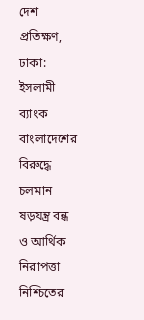দেশ প্রতিক্ষণ, ঢাকা: ইসলামী ব্যাংক বাংলাদেশের বিরুদ্ধে চলমান ষড়যন্ত্র বন্ধ ও আর্থিক নিরাপত্তা নিশ্চিতের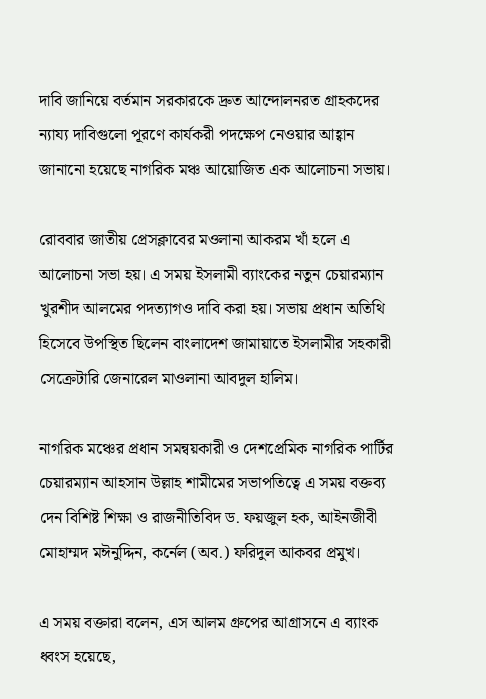দাবি জানিয়ে বর্তমান সরকারকে দ্রুত আন্দোলনরত গ্রাহকদের ন্যায্য দাবিগুলো পূরণে কার্যকরী পদক্ষেপ নেওয়ার আহ্বান জানানো হয়েছে নাগরিক মঞ্চ আয়োজিত এক আলোচনা সভায়।

রোববার জাতীয় প্রেসক্লাবের মওলানা আকরম খাঁ হলে এ আলোচনা সভা হয়। এ সময় ইসলামী ব্যাংকের নতুন চেয়ারম্যান খুরশীদ আলমের পদত্যাগও দাবি করা হয়। সভায় প্রধান অতিথি হিসেবে উপস্থিত ছিলেন বাংলাদেশ জামায়াতে ইসলামীর সহকারী সেক্রেটারি জেনারেল মাওলানা আবদুল হালিম।

নাগরিক মঞ্চের প্রধান সমন্বয়কারী ও দেশপ্রেমিক নাগরিক পার্টির চেয়ারম্যান আহসান উল্লাহ শামীমের সভাপতিত্বে এ সময় বক্তব্য দেন বিশিষ্ট শিক্ষা ও রাজনীতিবিদ ড. ফয়জুল হক, আইনজীবী মোহাম্মদ মঈনুদ্দিন, কর্নেল (অব.) ফরিদুল আকবর প্রমুখ।

এ সময় বক্তারা বলেন, এস আলম গ্রুপের আগ্রাসনে এ ব্যাংক ধ্বংস হয়েছে,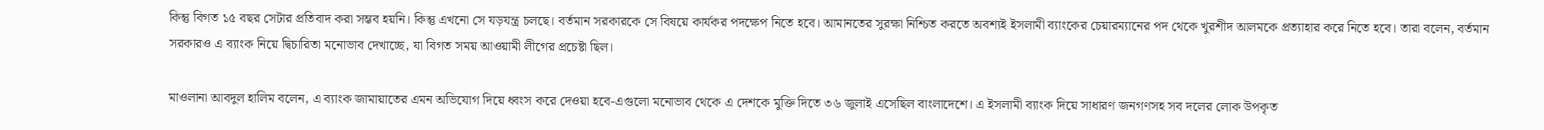কিন্তু বিগত ১৫ বছর সেটার প্রতিবাদ করা সম্ভব হয়নি। কিন্তু এখনো সে যড়যন্ত্র চলছে। বর্তমান সরকারকে সে বিষয়ে কার্যকর পদক্ষেপ নিতে হবে। আমানতের সুরক্ষা নিশ্চিত করতে অবশ্যই ইসলামী ব্যাংকের চেয়ারম্যানের পদ থেকে খুরশীদ আলমকে প্রত্যাহার করে নিতে হবে। তারা বলেন, বর্তমান সরকারও এ ব্যাংক নিয়ে দ্বিচারিতা মনোভাব দেখাচ্ছে, যা বিগত সময় আওয়ামী লীগের প্রচেষ্টা ছিল।

মাওলানা আবদুল হালিম বলেন, এ ব্যাংক জামায়াতের এমন অভিযোগ দিয়ে ধ্বংস করে দেওয়া হবে-এগুলো মনোভাব থেকে এ দেশকে মুক্তি দিতে ৩৬ জুলাই এসেছিল বাংলাদেশে। এ ইসলামী ব্যাংক দিয়ে সাধারণ জনগণসহ সব দলের লোক উপকৃত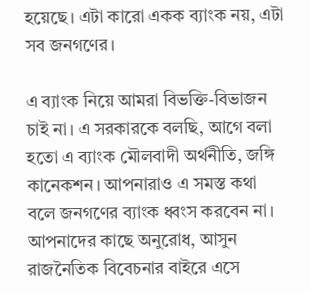হয়েছে। এটা কারো একক ব্যাংক নয়, এটা সব জনগণের।

এ ব্যাংক নিয়ে আমরা বিভক্তি-বিভাজন চাই না। এ সরকারকে বলছি, আগে বলা হতো এ ব্যাংক মৌলবাদী অর্থনীতি, জঙ্গি কানেকশন। আপনারাও এ সমস্ত কথা বলে জনগণের ব্যাংক ধ্বংস করবেন না। আপনাদের কাছে অনুরোধ, আসুন রাজনৈতিক বিবেচনার বাইরে এসে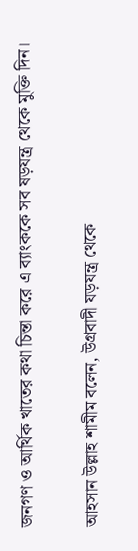জনগণ ও আর্থিক খাতের কথা চিন্তা করে এ ব্যাংককে সব ষড়যন্ত্র থেকে মুক্তি দিন।

আহসান উল্লাহ শামীম বলেন, উগ্রবাদী যড়যন্ত্র থেকে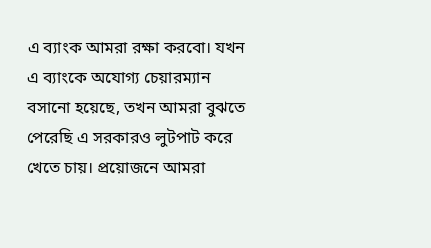এ ব্যাংক আমরা রক্ষা করবো। যখন এ ব্যাংকে অযোগ্য চেয়ারম্যান বসানো হয়েছে, তখন আমরা বুঝতে পেরেছি এ সরকারও লুটপাট করে খেতে চায়। প্রয়োজনে আমরা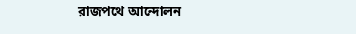রাজপথে আন্দোলন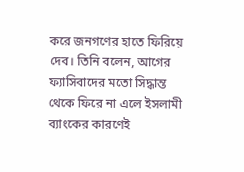করে জনগণের হাতে ফিরিয়ে দেব। তিনি বলেন, আগের ফ্যাসিবাদের মতো সিদ্ধান্ত থেকে ফিরে না এলে ইসলামী ব্যাংকের কারণেই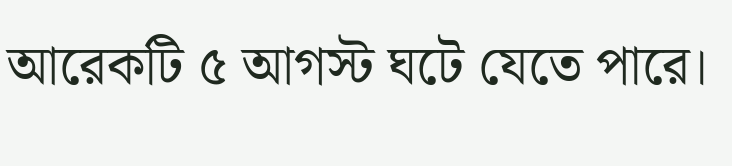আরেকটি ৫ আগস্ট ঘটে যেতে পারে।